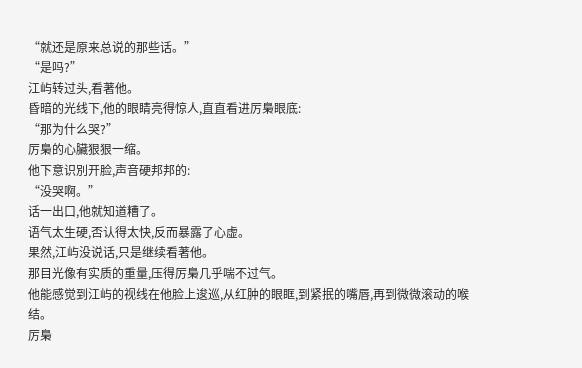“就还是原来总说的那些话。”
“是吗?”
江屿转过头,看著他。
昏暗的光线下,他的眼睛亮得惊人,直直看进厉梟眼底:
“那为什么哭?”
厉梟的心臟狠狠一缩。
他下意识別开脸,声音硬邦邦的:
“没哭啊。”
话一出口,他就知道糟了。
语气太生硬,否认得太快,反而暴露了心虚。
果然,江屿没说话,只是继续看著他。
那目光像有实质的重量,压得厉梟几乎喘不过气。
他能感觉到江屿的视线在他脸上逡巡,从红肿的眼眶,到紧抿的嘴唇,再到微微滚动的喉结。
厉梟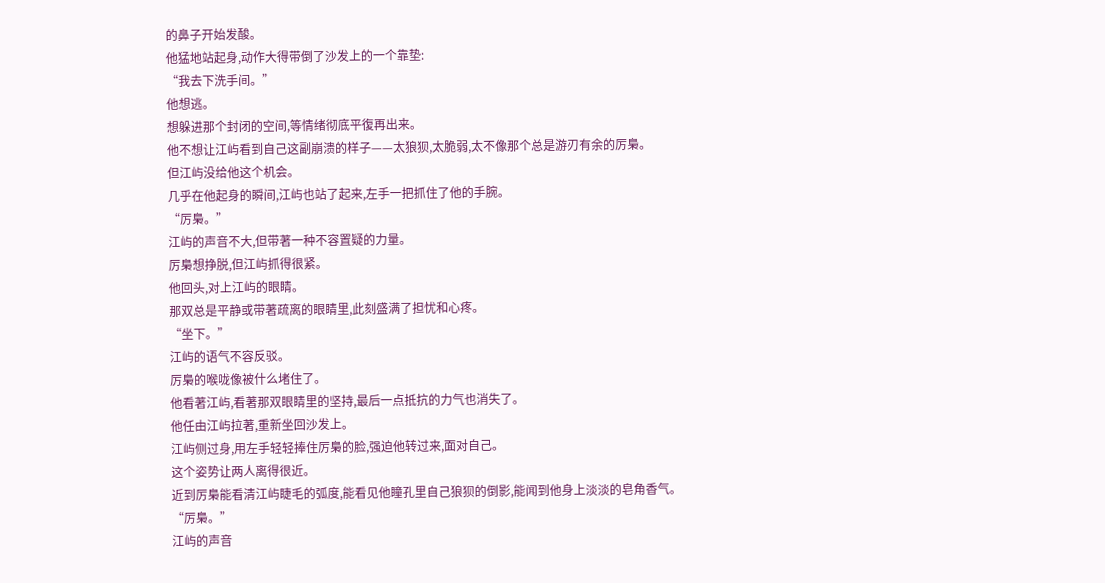的鼻子开始发酸。
他猛地站起身,动作大得带倒了沙发上的一个靠垫:
“我去下洗手间。”
他想逃。
想躲进那个封闭的空间,等情绪彻底平復再出来。
他不想让江屿看到自己这副崩溃的样子——太狼狈,太脆弱,太不像那个总是游刃有余的厉梟。
但江屿没给他这个机会。
几乎在他起身的瞬间,江屿也站了起来,左手一把抓住了他的手腕。
“厉梟。”
江屿的声音不大,但带著一种不容置疑的力量。
厉梟想挣脱,但江屿抓得很紧。
他回头,对上江屿的眼睛。
那双总是平静或带著疏离的眼睛里,此刻盛满了担忧和心疼。
“坐下。”
江屿的语气不容反驳。
厉梟的喉咙像被什么堵住了。
他看著江屿,看著那双眼睛里的坚持,最后一点抵抗的力气也消失了。
他任由江屿拉著,重新坐回沙发上。
江屿侧过身,用左手轻轻捧住厉梟的脸,强迫他转过来,面对自己。
这个姿势让两人离得很近。
近到厉梟能看清江屿睫毛的弧度,能看见他瞳孔里自己狼狈的倒影,能闻到他身上淡淡的皂角香气。
“厉梟。”
江屿的声音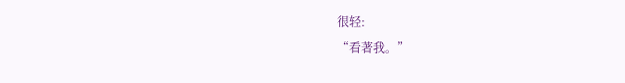很轻:
“看著我。”